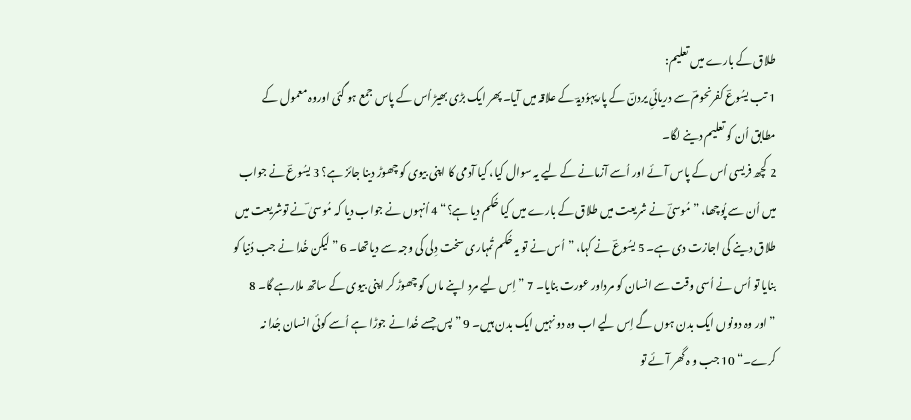طلاق کے بارے میں تعلیم:
1 تب یسُوعؔ کفرنحومؔ سے دریائیِ یردنؔ کے پاریہوُدیہؔ کے علاقہ میں آیا۔ پھر ایک بڑی بھیڑ اُس کے پاس جمع ہو گئی اوروہ معمول کے مطابق اُن کو تعلیم دینے لگا۔
2 کچھ فریسی اُس کے پاس آئے اور اُسے آزمانے کے لیے یہ سوال کیا، کیا آدمی کا اپنی بیوی کو چھوڑ دینا جائز ہے؟ 3 یسُوعؔ نے جواب میں اُن سے پُوچھا، ”مُوسیٰؔ نے شریعت میں طلاق کے بارے میں کیا حُکم دیا ہے؟“ 4 اُنہوں نے جواب دیا کہ مُوسیٰ ؔنے توشریعت میں طلاق دینے کی اجازت دی ہے۔ 5 یسُوعؔ نے کہا، ”اُس نے تو یہ حُکم تُمہاری سخت دِلی کی وجہ سے دیاتھا۔ 6 ”لیکن خُدا نے جب دُنیا کو بنایا تو اُس نے اُسی وقت سے انسان کو مرداور عورت بنایا۔ 7 ”اِس لیے مرد اپنے ماں کو چھوڑ کر اپنی بیوی کے ساتھ ملارہے گا۔ 8 ”اور وہ دونوں ایک بدن ہوں گے اِس لیے اب وہ دو نہیں ایک بدن ہیں۔ 9 ”پس جسے خُدا نے جوڑا ہے اُسے کوئی انسان جُدا نہ کرے۔“ 10 جب و ہ گھر آئے تو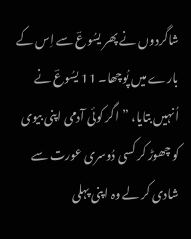شاگردوں نے پھر یسُوعؔ سے اِس کے بارے میں پُوچھا۔ 11 یسُوعؔ نے اُنہیں بتایا، ”اگر کوئی آدمی اپنی بیوی کو چھوڑ کر کسی دُوسری عورت سے شادی کر لے وہ اپنی پہلی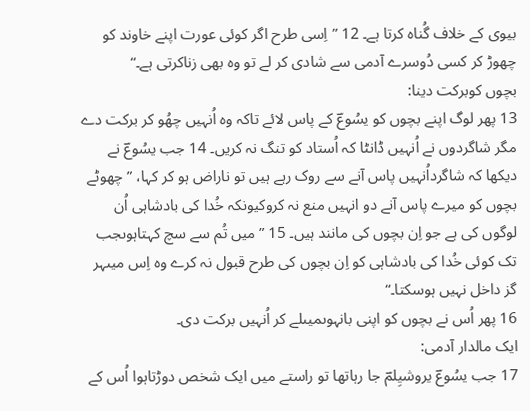بیوی کے خلاف گُناہ کرتا ہے۔ 12 ”اِسی طرح اگر کوئی عورت اپنے خاوند کو چھوڑ کر کسی دُوسرے آدمی سے شادی کر لے تو وہ بھی زناکرتی ہے۔“
بچوں کوبرکت دینا:
13 پھر لوگ اپنے بچوں کو یسُوعؔ کے پاس لائے تاکہ وہ اُنہیں چھُو کر برکت دے مگر شاگردوں نے اُنہیں ڈانٹا کہ اُستاد کو تنگ نہ کریں۔ 14 جب یسُوعؔ نے دیکھا کہ شاگرداُنہیں پاس آنے سے روک رہے ہیں تو ناراض ہو کر کہا، ”چھوٹے بچوں کو میرے پاس آنے دو انہیں منع نہ کروکیونکہ خُدا کی بادشاہی اُن لوگوں کی ہے جو اِن بچوں کی مانند ہیں۔ 15 ”میں تُم سے سچ کہتاہوںجب تک کوئی خُدا کی بادشاہی کو اِن بچوں کی طرح قبول نہ کرے وہ اِس میںہر گز داخل نہیں ہوسکتا۔“
16 پھر اُس نے بچوں کو اپنی بانہوںمیںلے کر اُنہیں برکت دی۔
ایک مالدار آدمی:
17 جب یسُوعؔ یروشیِلمؔ جا رہاتھا تو راستے میں ایک شخص دوڑتاہوا اُس کے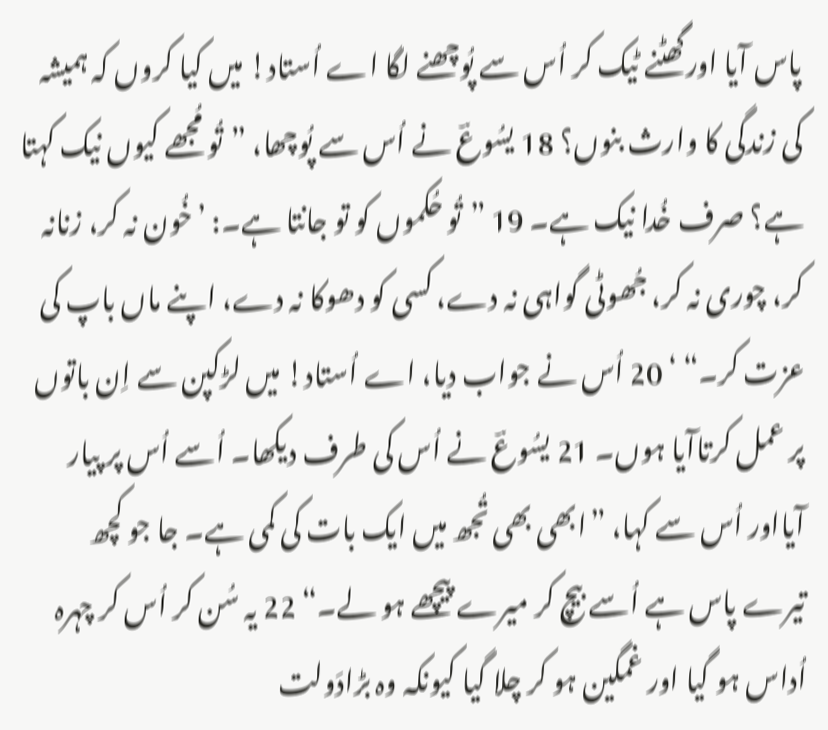پاس آیا اورگھٹنے ٹیک کر اُس سے پُوچھنے لگا اے اُستاد! میں کیا کروں کہ ہمیشہ کی زندگی کا وارث بنوں؟ 18 یسُوعؔ نے اُس سے پُوچھا، ”تُو مُجھے کیوں نیک کہتا ہے؟ صرف خُدا نیک ہے۔ 19 ”تُو حُکموں کو تو جانتا ہے۔: ’خُون نہ کر، زنانہ کر، چوری نہ کر، جُھوٹی گواہی نہ دے، کسی کو دھوکا نہ دے، اپنے ماں باپ کی عزت کر۔“ ‘ 20 اُس نے جواب دیا، اے اُستاد! میں لڑکپن سے اِن باتوں پر عمل کرتاآیا ہوں۔ 21 یسُوعؔ نے اُس کی طرف دیکھا۔ اُسے اُس پر پیار آیااور اُس سے کہا، ”ابھی بھی تُجھ میں ایک بات کی کمی ہے۔ جا جو کچھ تیرے پاس ہے اُسے بیچ کر میرے پیچھے ہو لے۔“ 22 یہ سُن کر اُس کر چہرہ اُداس ہو گیا اور غمگین ہو کر چلا گیا کیونکہ وہ بڑادَولت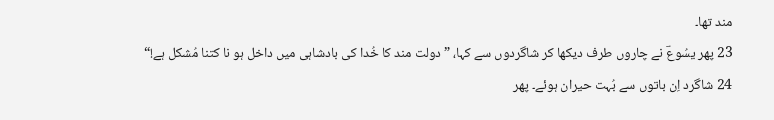مند تھا۔
23 پھر یسُوعؔ نے چاروں طرف دیکھا کر شاگردوں سے کہا، ”دولت مند کا خُدا کی بادشاہی میں داخل ہو نا کتنا مُشکل ہے!“
24 شاگرد اِن باتوں سے بُہت حیران ہوئے۔ پھر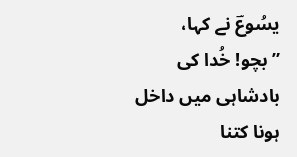یسُوعؔ نے کہا، ”بچو! خُدا کی بادشاہی میں داخل ہونا کتنا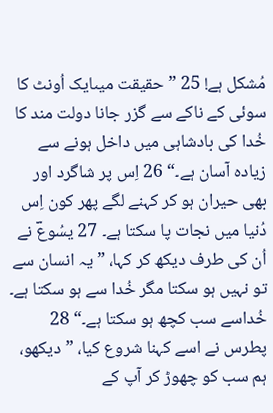مُشکل ہے! 25 ”حقیقت میںایک اُونٹ کا سوئی کے ناکے سے گزر جانا دولت مند کا خُدا کی بادشاہی میں داخل ہونے سے زیادہ آسان ہے۔“ 26 اِس پر شاگرد اور بھی حیران ہو کر کہنے لگے پھر کون اِس دُنیا میں نجات پا سکتا ہے۔ 27 یسُوعؔ نے اُن کی طرف دیکھ کر کہا، ”یہ انسان سے تو نہیں ہو سکتا مگر خُدا سے ہو سکتا ہے۔ خُداسے سب کچھ ہو سکتا ہے۔“ 28 پطرس نے اسے کہنا شروع کیا، ”دیکھو، ہم سب کو چھوڑ کر آپ کے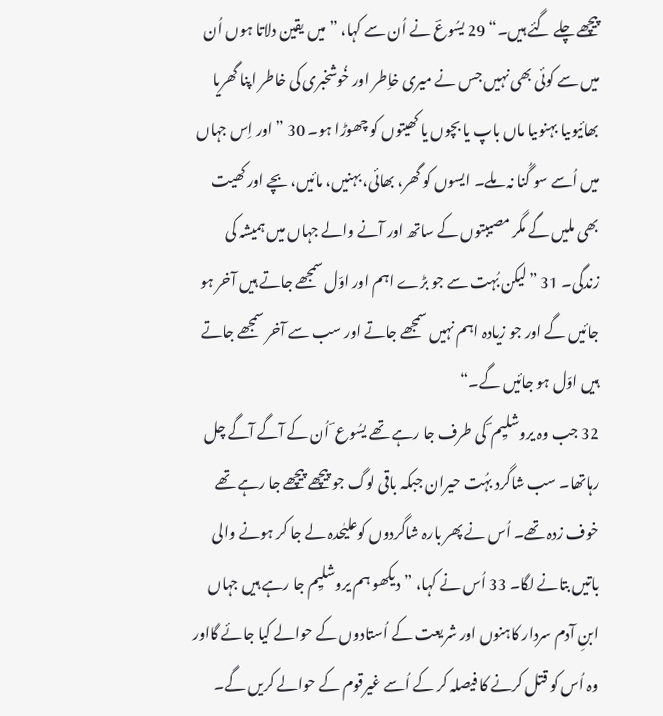پیچھے چلے گئے ہیں۔“ 29 یسُوعؔ نے اُن سے کہا، ”میں یقین دلاتا ہوں اُن میں سے کوئی بھی نہیں جس نے میری خاِطر اور خُوشخبری کی خاطر اپنا گھریا بھائیوںیا بہنوںیا ماں باپ یا بچوں یا کھیتوں کو چھوڑا ہو۔ 30 ”اور اِس جہاں میں اُسے سو گُنا نہ ملے۔ ایسوں کو گھر، بھائی، بہنیں، مائیں، بچے اور کھیت بھی ملیں گے مگر مصیبتوں کے ساتھ اور آنے والے جہاں میں ہمیشہ کی زندگی۔ 31 ”لیکن بُہت سے جو بڑے اہم اور اوّل سمجھے جاتے ہیں آخر ہو جائیں گے اور جو زیادہ اہم نہیں سمجھے جاتے اور سب سے آخر سمجھے جاتے ہیں اوّل ہو جائیں گے۔“
32 جب وہ یروشلیِم ؔ کی طرف جا رہے تھے یسُوع ؔ اُن کے آگے آگے چل رہاتھا۔ سب شاگرد بہُت حیران جبکہ باقی لوگ جو پیچھے پیچھے جا رہے تھے خوف زدہ تھے۔ اُس نے پھر بارہ شاگردوں کوعلیٰحدہ لے جا کر ہونے والی باتیں بتانے لگا۔ 33 اُس نے کہا، ”دیکھو ہم یروشلیِم جا رہے ہیں جہاں ابنِ آدم سردار کاہنوں اور شریعت کے اُستادوں کے حوالے کیا جائے گااور وہ اُس کو قتل کرنے کا فیصلہ کر کے اُسے غیرقوم کے حوالے کریں گے۔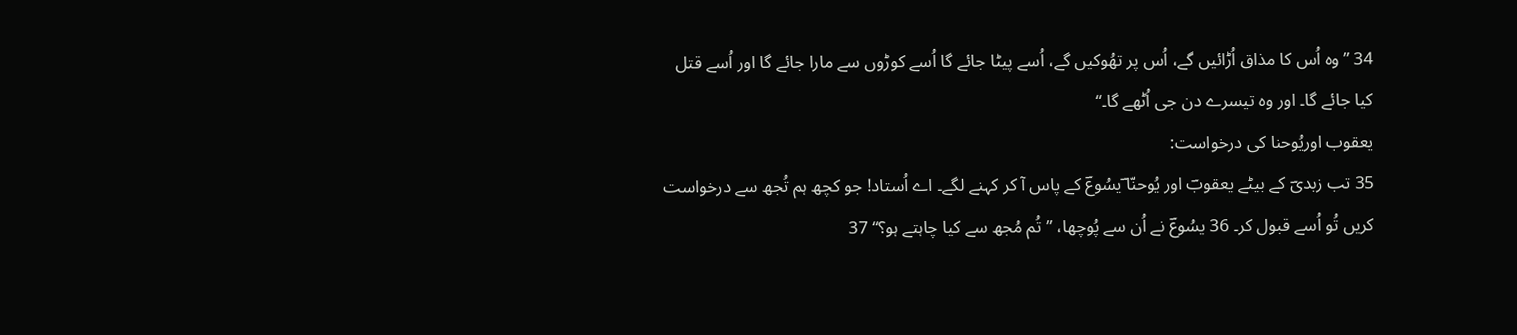34 ”وہ اُس کا مذاق اُڑائیں گے، اُس پر تھُوکیں گے، اُسے پیٹا جائے گا اُسے کوڑوں سے مارا جائے گا اور اُسے قتل کیا جائے گا۔ اور وہ تیسرے دن جی اُٹھے گا۔“
یعقوب اوریُوحنا کی درخواست:
35 تب زبدیؔ کے بیٹے یعقوبؔ اور یُوحنّا ؔیسُوعؔ کے پاس آ کر کہنے لگے۔ اے اُستاد! جو کچھ ہم تُجھ سے درخواست کریں تُو اُسے قبول کر۔ 36 یسُوعؔ نے اُن سے پُوچھا، ”تُم مُجھ سے کیا چاہتے ہو؟“ 37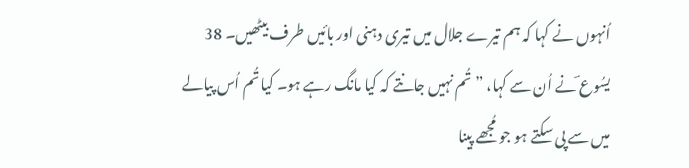اُنہوں نے کہا کہ ہم تیرے جلال میں تیری دہنی اور بائیں طرف بیٹھیں۔ 38 یسُوع ؔنے اُن سے کہا، ”تُم نہیں جانتے کہ کیا مانگ رہے ہو۔ کیا تُم اُس پیالے میں سے پی سکتے ہو جو مُجھے پینا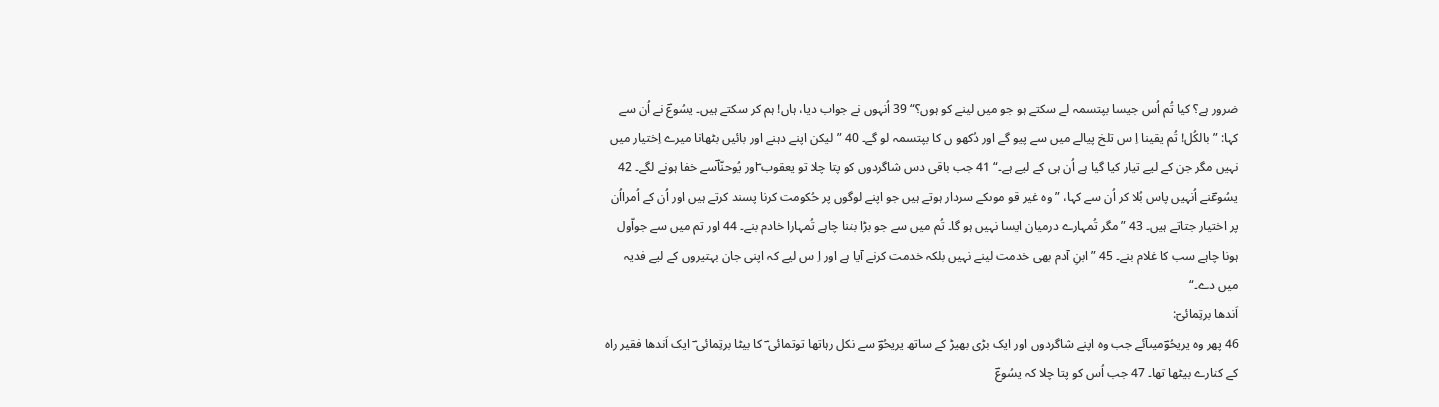ضرور ہے؟ کیا تُم اُس جیسا بپتسمہ لے سکتے ہو جو میں لینے کو ہوں؟“ 39 اُنہوں نے جواب دیا، ہاں! ہم کر سکتے ہیں۔ یسُوعؔ نے اُن سے کہا: ”بالکُل! تُم یقینا اِ س تلخ پیالے میں سے پیو گے اور دُکھو ں کا بپتسمہ لو گے۔ 40 ”لیکن اپنے دہنے اور بائیں بٹھانا میرے اِختیار میں نہیں مگر جن کے لیے تیار کیا گیا ہے اُن ہی کے لیے ہے۔“ 41 جب باقی دس شاگردوں کو پتا چلا تو یعقوب ؔاور یُوحنّاؔسے خفا ہونے لگے۔ 42 یسُوعؔنے اُنہیں پاس بُلا کر اُن سے کہا، ”وہ غیر قو موںکے سردار ہوتے ہیں جو اپنے لوگوں پر حُکومت کرنا پسند کرتے ہیں اور اُن کے اُمرااُن پر اختیار جتاتے ہیں۔ 43 ”مگر تُمہارے درمیان ایسا نہیں ہو گا۔ تُم میں سے جو بڑا بننا چاہے تُمہارا خادم بنے۔ 44 اور تم میں سے جواّول ہونا چاہے سب کا غلام بنے۔ 45 ”ابنِ آدم بھی خدمت لینے نہیں بلکہ خدمت کرنے آیا ہے اور اِ س لیے کہ اپنی جان بہتیروں کے لیے فدیہ میں دے۔“
اَندھا برتِمائیؔ:
46 پھر وہ یریحُوؔمیںآئے جب وہ اپنے شاگردوں اور ایک بڑی بھیڑ کے ساتھ یریحُوؔ سے نکل رہاتھا توتمائی ؔ کا بیٹا برتِمائی ؔ ایک اَندھا فقیر راہ کے کنارے بیٹھا تھا۔ 47 جب اُس کو پتا چلا کہ یسُوعؔ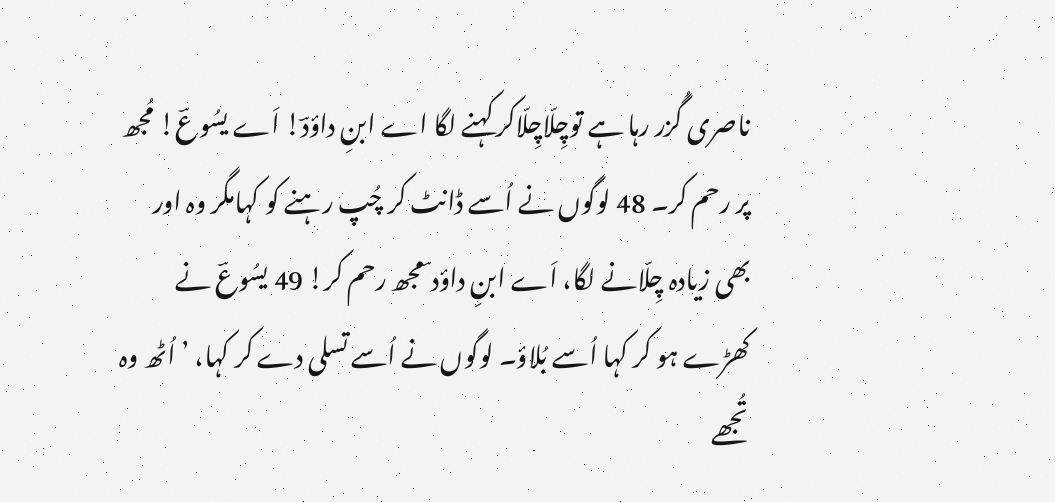ناصری گُزر رہا ہے توچِلّاچِلّاکر کہنے لگا اے ابنِ داؤدؔ! اَے یسُوعؔ! مُجھ پر رحم کر۔ 48 لوگوں نے اُسے ڈانٹ کر چُپ رہنے کو کہامگر وہ اور بھی زیادہ چِلّانے لگا، اَے ابنِ داؤد ؔ مجھ رحم کر! 49 یسُوعؔ نے کھڑے ہو کر کہا اُسے بُلاؤ۔ لوگوں نے اُسے تسلی دے کر کہا، ’اُٹھ وہ تُجھے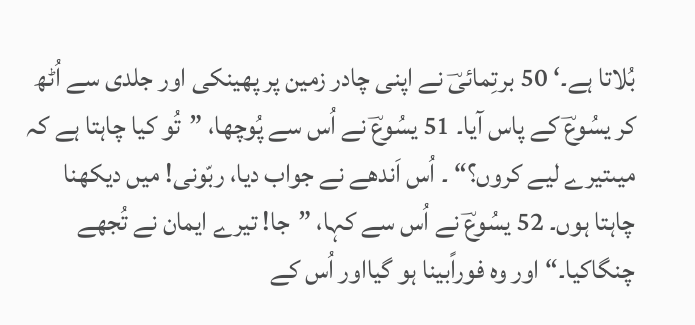بُلاتا ہے۔‘ 50 برتِمائیؔ نے اپنی چادر زمین پر پھینکی اور جلدی سے اُٹھ کر یسُوعؔ کے پاس آیا۔ 51 یسُوعؔ نے اُس سے پُوچھا، ”تُو کیا چاہتا ہے کہ میںتیرے لیے کروں؟“ ۔ اُس اَندھے نے جواب دیا، ربّونی! میں دیکھنا چاہتا ہوں۔ 52 یسُوعؔ نے اُس سے کہا، ”جا! تیرے ایمان نے تُجھے چنگاکیا۔“ اور وہ فوراًبینا ہو گیااور اُس کے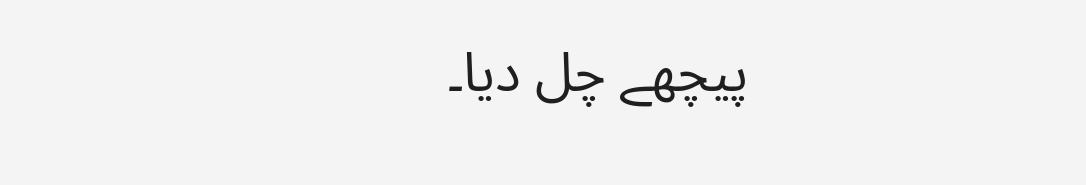پیچھے چل دیا۔